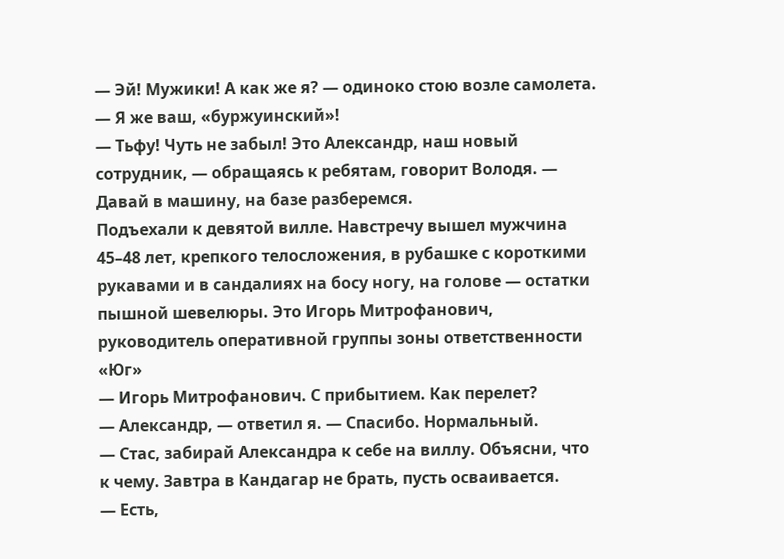— Эй! Мужики! А как же я? — одиноко стою возле самолета. — Я же ваш, «буржуинский»!
— Тьфу! Чуть не забыл! Это Александр, наш новый сотрудник, — обращаясь к ребятам, говорит Володя. — Давай в машину, на базе разберемся.
Подъехали к девятой вилле. Навстречу вышел мужчина 45–48 лет, крепкого телосложения, в рубашке с короткими рукавами и в сандалиях на босу ногу, на голове — остатки пышной шевелюры. Это Игорь Митрофанович, руководитель оперативной группы зоны ответственности «Юг»
— Игорь Митрофанович. С прибытием. Как перелет?
— Александр, — ответил я. — Спасибо. Нормальный.
— Стас, забирай Александра к себе на виллу. Объясни, что к чему. Завтра в Кандагар не брать, пусть осваивается.
— Есть,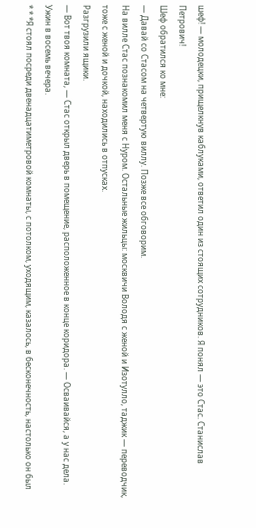шеф! — молодецки, прищелкнув каблуками, ответил один из стоящих сотрудников. Я понял — это Стас. Станислав Петрович!
Шеф обратился ко мне:
— Давай со Стасом на четвертую виллу. Позже все обговорим.
На вилле Стас познакомил меня с Нуром. Остальные жильцы: москвичи Володя с женой и Изотулло, таджик — переводчик, тоже с женой и дочкой, находились в отпусках.
Разгрузили ящики.
— Вот твоя комната, — Стас открыл дверь в помещение, расположенное в конце коридора. — Осваивайся, а у нас дела. Ужин в восемь вечера.
* * *Я стоял посреди двенадцатиметровой комнаты, с потолком, уходящим, казалось, в бесконечность, настолько он был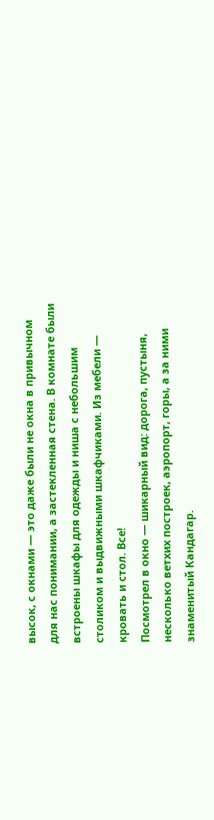высок, с окнами — это даже были не окна в привычном для нас понимании, а застекленная стена. В комнате были встроены шкафы для одежды и ниша с небольшим столиком и выдвижными шкафчиками. Из мебели — кровать и стол. Все!
Посмотрел в окно — шикарный вид: дорога, пустыня, несколько ветхих построек, аэропорт, горы, а за ними знаменитый Кандагар.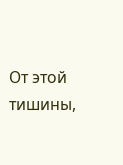От этой тишины,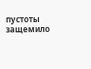пустоты защемило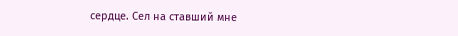сердце. Сел на ставший мне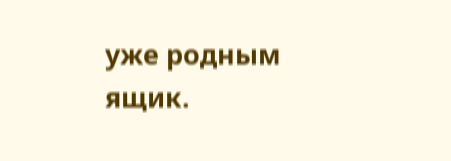уже родным ящик.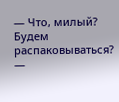— Что, милый? Будем распаковываться? —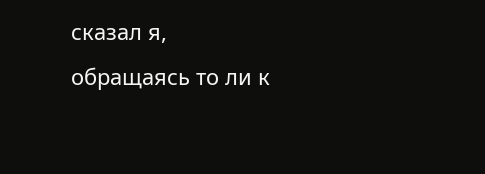сказал я, обращаясь то ли к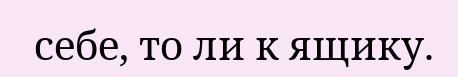себе, то ли к ящику.